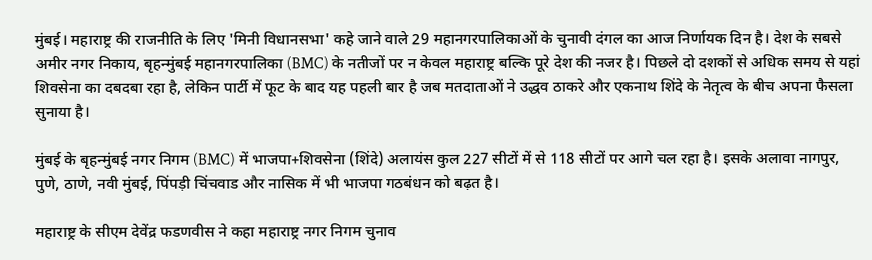मुंबई। महाराष्ट्र की राजनीति के लिए 'मिनी विधानसभा' कहे जाने वाले 29 महानगरपालिकाओं के चुनावी दंगल का आज निर्णायक दिन है। देश के सबसे अमीर नगर निकाय, बृहन्मुंबई महानगरपालिका (BMC) के नतीजों पर न केवल महाराष्ट्र बल्कि पूरे देश की नजर है। पिछले दो दशकों से अधिक समय से यहां शिवसेना का दबदबा रहा है, लेकिन पार्टी में फूट के बाद यह पहली बार है जब मतदाताओं ने उद्धव ठाकरे और एकनाथ शिंदे के नेतृत्व के बीच अपना फैसला सुनाया है।

मुंबई के बृहन्मुंबई नगर निगम (BMC) में भाजपा+शिवसेना (शिंदे) अलायंस कुल 227 सीटों में से 118 सीटों पर आगे चल रहा है। इसके अलावा नागपुर, पुणे, ठाणे, नवी मुंबई, पिंपड़ी चिंचवाड और नासिक में भी भाजपा गठबंधन को बढ़त है।

महाराष्ट्र के सीएम देवेंद्र फडणवीस ने कहा महाराष्ट्र नगर निगम चुनाव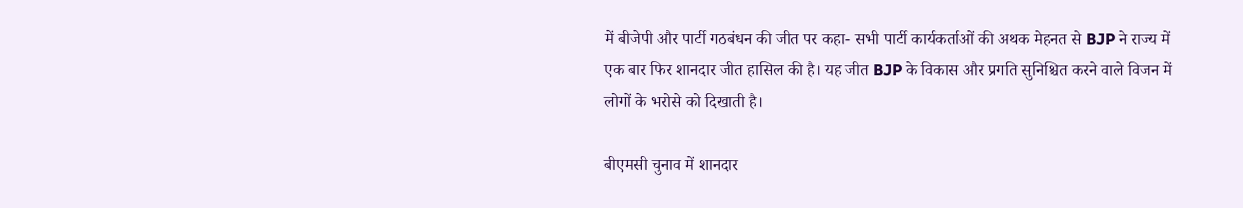में बीजेपी और पार्टी गठबंधन की जीत पर कहा- सभी पार्टी कार्यकर्ताओं की अथक मेहनत से BJP ने राज्य में एक बार फिर शानदार जीत हासिल की है। यह जीत BJP के विकास और प्रगति सुनिश्चित करने वाले विजन में लोगों के भरोसे को दिखाती है।

बीएमसी चुनाव में शानदार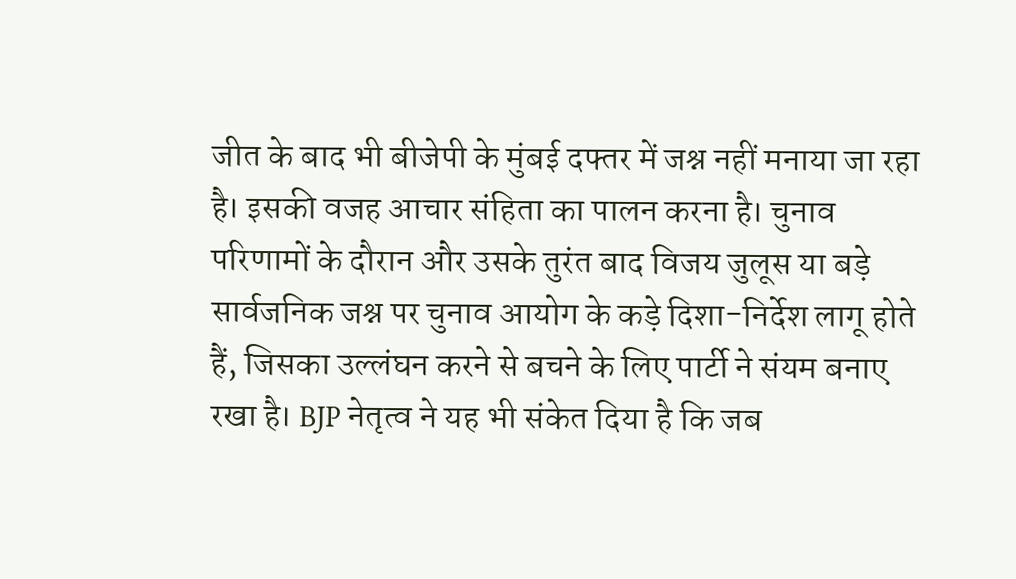जीत के बाद भी बीजेपी के मुंबई दफ्तर में जश्न नहीं मनाया जा रहा है। इसकी वजह आचार संहिता का पालन करना है। चुनाव परिणामों के दौरान और उसके तुरंत बाद विजय जुलूस या बड़े सार्वजनिक जश्न पर चुनाव आयोग के कड़े दिशा-निर्देश लागू होते हैं, जिसका उल्लंघन करने से बचने के लिए पार्टी ने संयम बनाए रखा है। BJP नेतृत्व ने यह भी संकेत दिया है कि जब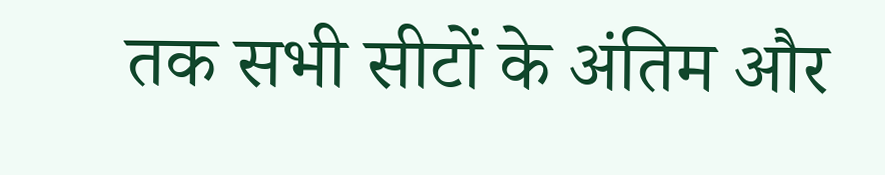तक सभी सीटों के अंतिम और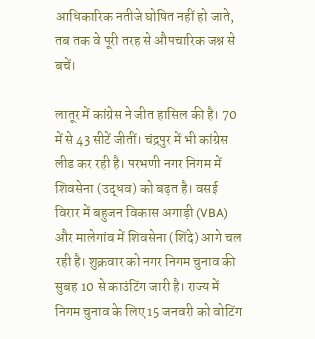आधिकारिक नतीजे घोषित नहीं हो जाते, तब तक वे पूरी तरह से औपचारिक जश्न से बचें।

लातूर में कांग्रेस ने जीत हासिल की है। 70 में से 43 सीटें जीतीं। चंद्रपुर में भी कांग्रेस लीड कर रही है। परभणी नगर निगम में शिवसेना (उद्धव) को बढ़त है। वसई विरार में बहुजन विकास अगाड़ी (VBA) और मालेगांव में शिवसेना (शिंदे) आगे चल रही है। शुक्रवार को नगर निगम चुनाव की सुबह 10 से काउंटिंग जारी है। राज्य में निगम चुनाव के लिए 15 जनवरी को वोटिंग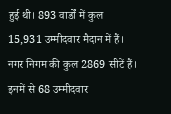हुई थी। 893 वार्डों में कुल 15,931 उम्मीदवार मैदान में हैं। नगर निगम की कुल 2869 सीटें हैं। इनमें से 68 उम्मीदवार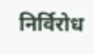निर्विरोध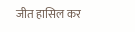जीत हासिल कर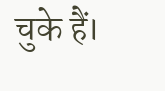चुके हैं।